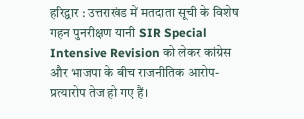हरिद्वार : उत्तराखंड में मतदाता सूची के विशेष गहन पुनरीक्षण यानी SIR Special Intensive Revision को लेकर कांग्रेस और भाजपा के बीच राजनीतिक आरोप-प्रत्यारोप तेज हो गए हैं।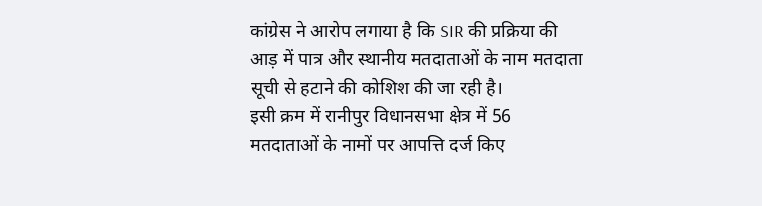कांग्रेस ने आरोप लगाया है कि SIR की प्रक्रिया की आड़ में पात्र और स्थानीय मतदाताओं के नाम मतदाता सूची से हटाने की कोशिश की जा रही है।
इसी क्रम में रानीपुर विधानसभा क्षेत्र में 56 मतदाताओं के नामों पर आपत्ति दर्ज किए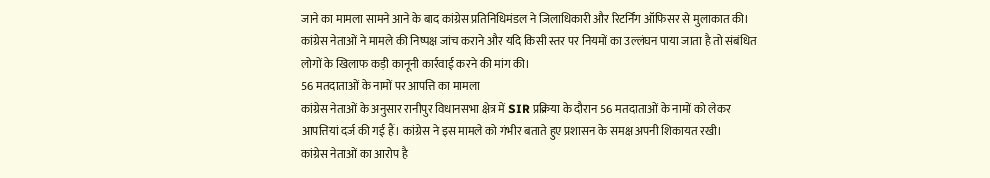जाने का मामला सामने आने के बाद कांग्रेस प्रतिनिधिमंडल ने जिलाधिकारी और रिटर्निंग ऑफिसर से मुलाकात की। कांग्रेस नेताओं ने मामले की निष्पक्ष जांच कराने और यदि किसी स्तर पर नियमों का उल्लंघन पाया जाता है तो संबंधित लोगों के खिलाफ कड़ी कानूनी कार्रवाई करने की मांग की।
56 मतदाताओं के नामों पर आपत्ति का मामला
कांग्रेस नेताओं के अनुसार रानीपुर विधानसभा क्षेत्र में SIR प्रक्रिया के दौरान 56 मतदाताओं के नामों को लेकर आपत्तियां दर्ज की गई हैं। कांग्रेस ने इस मामले को गंभीर बताते हुए प्रशासन के समक्ष अपनी शिकायत रखी।
कांग्रेस नेताओं का आरोप है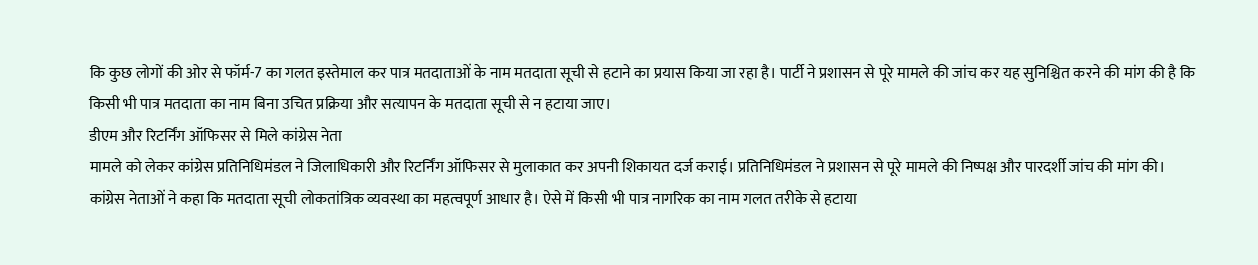कि कुछ लोगों की ओर से फॉर्म-7 का गलत इस्तेमाल कर पात्र मतदाताओं के नाम मतदाता सूची से हटाने का प्रयास किया जा रहा है। पार्टी ने प्रशासन से पूरे मामले की जांच कर यह सुनिश्चित करने की मांग की है कि किसी भी पात्र मतदाता का नाम बिना उचित प्रक्रिया और सत्यापन के मतदाता सूची से न हटाया जाए।
डीएम और रिटर्निंग ऑफिसर से मिले कांग्रेस नेता
मामले को लेकर कांग्रेस प्रतिनिधिमंडल ने जिलाधिकारी और रिटर्निंग ऑफिसर से मुलाकात कर अपनी शिकायत दर्ज कराई। प्रतिनिधिमंडल ने प्रशासन से पूरे मामले की निष्पक्ष और पारदर्शी जांच की मांग की।
कांग्रेस नेताओं ने कहा कि मतदाता सूची लोकतांत्रिक व्यवस्था का महत्वपूर्ण आधार है। ऐसे में किसी भी पात्र नागरिक का नाम गलत तरीके से हटाया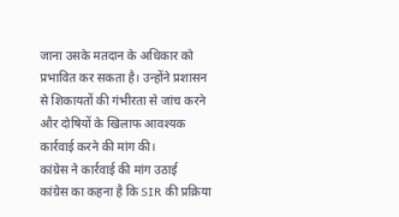जाना उसके मतदान के अधिकार को प्रभावित कर सकता है। उन्होंने प्रशासन से शिकायतों की गंभीरता से जांच करने और दोषियों के खिलाफ आवश्यक कार्रवाई करने की मांग की।
कांग्रेस ने कार्रवाई की मांग उठाई
कांग्रेस का कहना है कि SIR की प्रक्रिया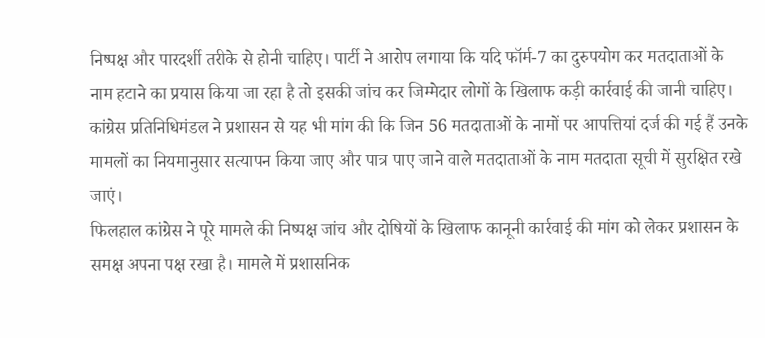निष्पक्ष और पारदर्शी तरीके से होनी चाहिए। पार्टी ने आरोप लगाया कि यदि फॉर्म-7 का दुरुपयोग कर मतदाताओं के नाम हटाने का प्रयास किया जा रहा है तो इसकी जांच कर जिम्मेदार लोगों के खिलाफ कड़ी कार्रवाई की जानी चाहिए।
कांग्रेस प्रतिनिधिमंडल ने प्रशासन से यह भी मांग की कि जिन 56 मतदाताओं के नामों पर आपत्तियां दर्ज की गई हैं उनके मामलों का नियमानुसार सत्यापन किया जाए और पात्र पाए जाने वाले मतदाताओं के नाम मतदाता सूची में सुरक्षित रखे जाएं।
फिलहाल कांग्रेस ने पूरे मामले की निष्पक्ष जांच और दोषियों के खिलाफ कानूनी कार्रवाई की मांग को लेकर प्रशासन के समक्ष अपना पक्ष रखा है। मामले में प्रशासनिक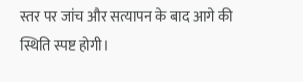स्तर पर जांच और सत्यापन के बाद आगे की स्थिति स्पष्ट होगी।